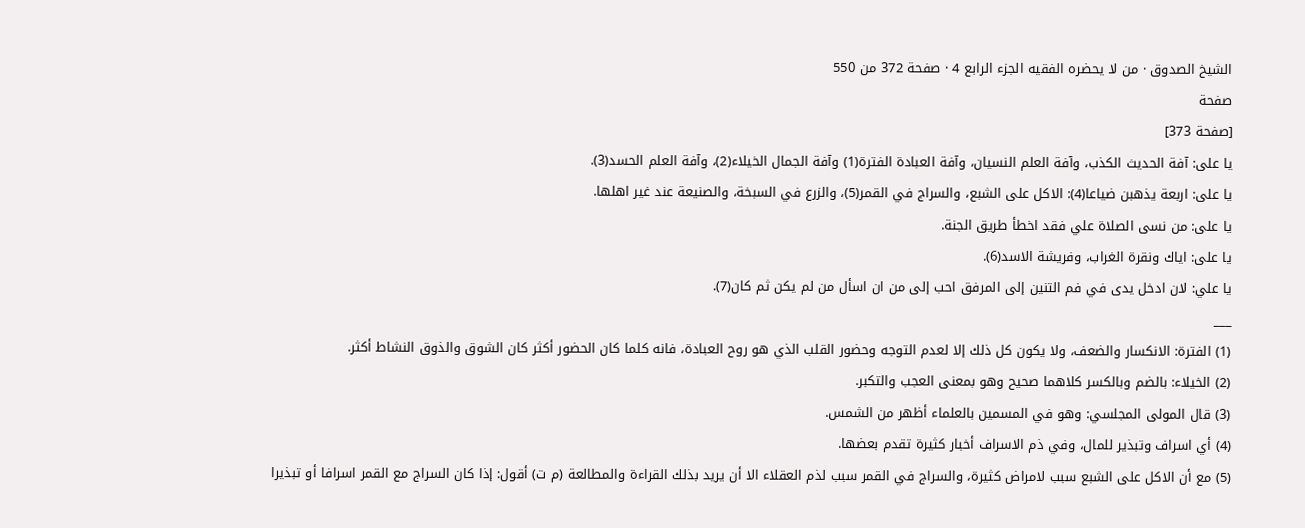الشيخ الصدوق · من لا يحضره الفقيه الجزء الرابع 4 · صفحة 372 من 550
صفحة
[صفحة 373]
يا على: آفة الحديث الكذب، وآفة العلم النسيان، وآفة العبادة الفترة(1) وآفة الجمال الخيلاء(2)، وآفة العلم الحسد(3).
يا على: اربعة يذهبن ضياعا(4): الاكل على الشبع، والسراج في القمر(5)، والزرع في السبخة، والصنيعة عند غير اهلها.
يا على: من نسى الصلاة علي فقد اخطأ طريق الجنة.
يا على: اياك ونقرة الغراب، وفريشة الاسد(6).
يا علي: لان ادخل يدى في فم التنين إلى المرفق احب إلى من ان اسأل من لم يكن ثم كان(7).
___
(1) الفترة: الانكسار والضعف، ولا يكون كل ذلك إلا لعدم التوجه وحضور القلب الذي هو روح العبادة، فانه كلما كان الحضور أكثر كان الشوق والذوق النشاط أكثر.
(2) الخيلاء: بالضم وبالكسر كلاهما صحيح وهو بمعنى العجب والتكبر.
(3) قال المولى المجلسي: وهو في المسمين بالعلماء أظهر من الشمس.
(4) أي اسراف وتبذير للمال، وفي ذم الاسراف أخبار كثيرة تقدم بعضها.
(5) مع أن الاكل على الشبع سبب لامراض كثيرة، والسراج في القمر سبب لذم العقلاء الا أن يريد بذلك القراءة والمطالعة (م ت) أقول: إذا كان السراج مع القمر اسرافا أو تبذيرا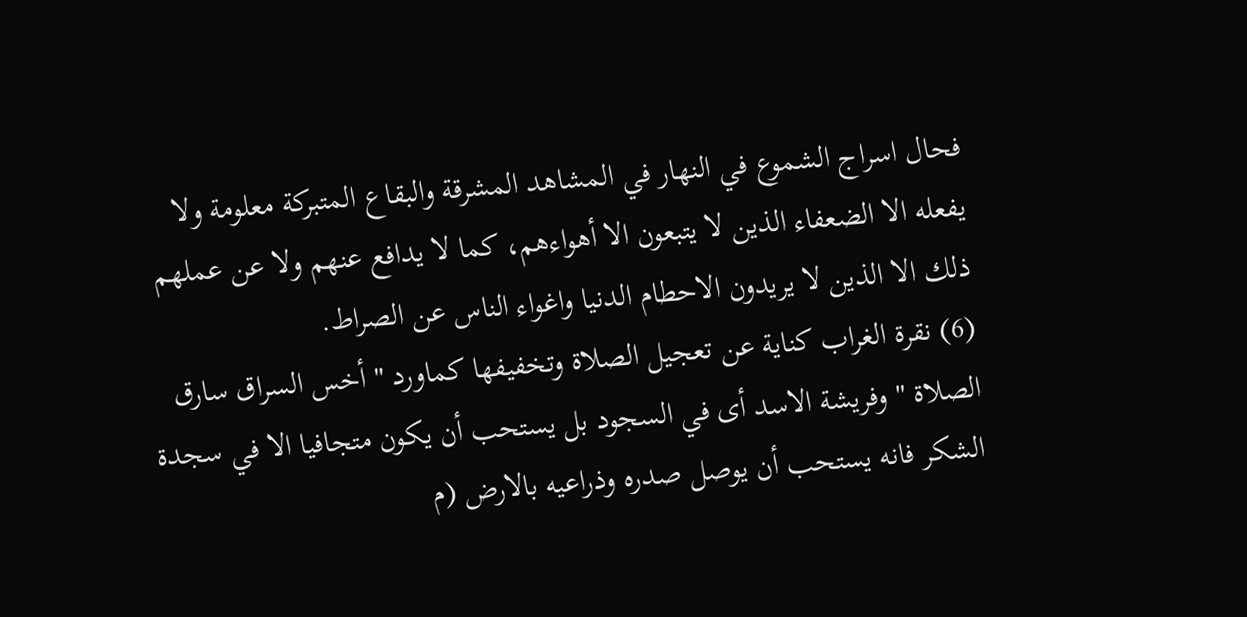فحال اسراج الشموع في النهار في المشاهد المشرقة والبقاع المتبركة معلومة ولا يفعله الا الضعفاء الذين لا يتبعون الا أهواءهم، كما لا يدافع عنهم ولا عن عملهم ذلك الا الذين لا يريدون الاحطام الدنيا واغواء الناس عن الصراط.
(6) نقرة الغراب كناية عن تعجيل الصلاة وتخفيفها كماورد " أخس السراق سارق الصلاة " وفريشة الاسد أى في السجود بل يستحب أن يكون متجافيا الا في سجدة الشكر فانه يستحب أن يوصل صدره وذراعيه بالارض (م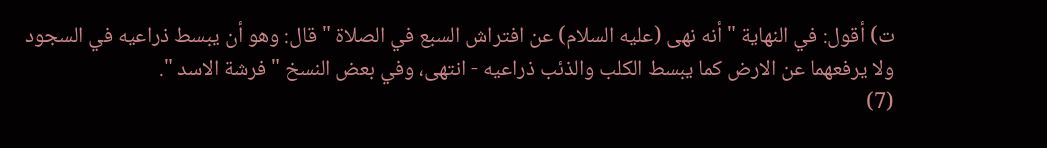ت) أقول: في النهاية " أنه نهى (عليه السلام) عن افتراش السبع في الصلاة " قال: وهو أن يبسط ذراعيه في السجود ولا يرفعهما عن الارض كما يبسط الكلب والذئب ذراعيه - انتهى، وفي بعض النسخ " فرشة الاسد ".
(7)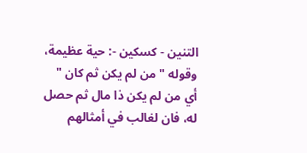التنين - كسكين -: حية عظيمة، وقوله " من لم يكن ثم كان " أي من لم يكن ذا مال ثم حصل له، فان لغالب في أمثالهم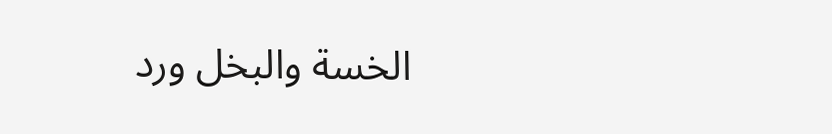الخسة والبخل ورد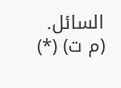السائل. (م ت) (*)